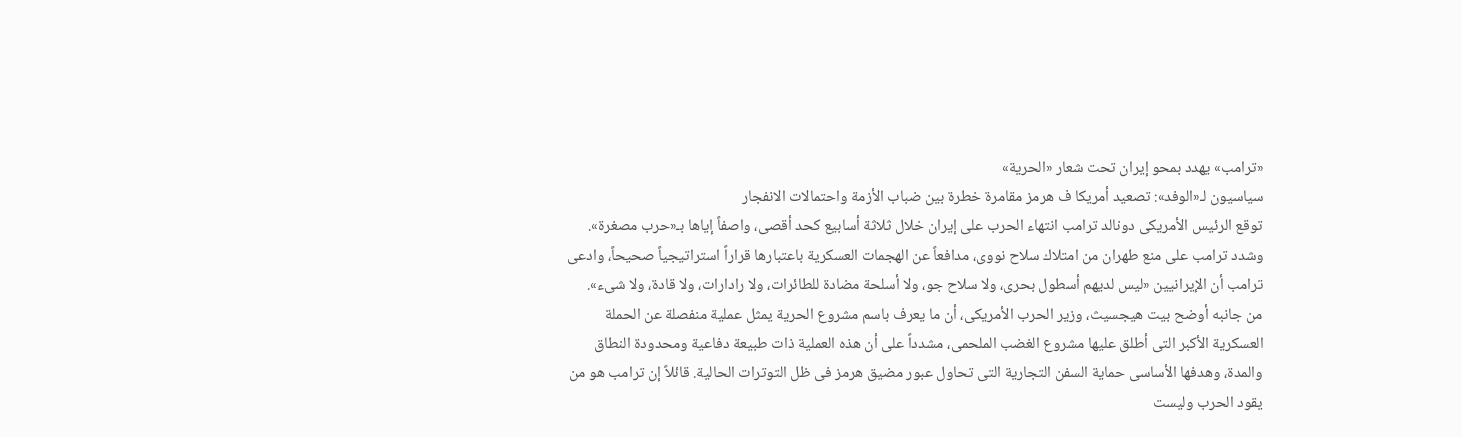«ترامب» يهدد بمحو إيران تحت شعار «الحرية»
سياسيون لـ«الوفد»: تصعيد أمريكا ف هرمز مقامرة خطرة بين ضباب الأزمة واحتمالات الانفجار
توقع الرئيس الأمريكى دونالد ترامب انتهاء الحرب على إيران خلال ثلاثة أسابيع كحد أقصى، واصفاً إياها بـ«حرب مصغرة». وشدد ترامب على منع طهران من امتلاك سلاح نووى، مدافعاً عن الهجمات العسكرية باعتبارها قراراً استراتيجياً صحيحاً، وادعى ترامب أن الإيرانيين «ليس لديهم أسطول بحرى، ولا سلاح جو، ولا أسلحة مضادة للطائرات، ولا رادارات، ولا قادة، ولا شىء».
من جانبه أوضح بيت هيجسيث، وزير الحرب الأمريكى، أن ما يعرف باسم مشروع الحرية يمثل عملية منفصلة عن الحملة العسكرية الأكبر التى أطلق عليها مشروع الغضب الملحمى، مشدداً على أن هذه العملية ذات طبيعة دفاعية ومحدودة النطاق والمدة، وهدفها الأساسى حماية السفن التجارية التى تحاول عبور مضيق هرمز فى ظل التوترات الحالية. قائلاً إن ترامب هو من يقود الحرب وليست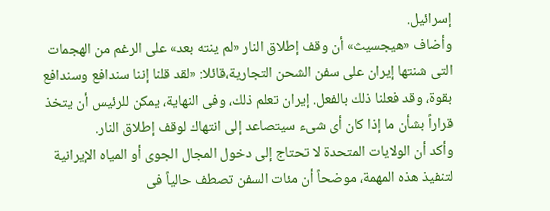إسرائيل.
وأضاف «هيجسيث» أن وقف إطلاق النار «لم ينته بعد» على الرغم من الهجمات التى شنتها إيران على سفن الشحن التجارية،قائلا: «لقد قلنا إننا سندافع وسندافع بقوة، وقد فعلنا ذلك بالفعل. إيران تعلم ذلك، وفى النهاية، يمكن للرئيس أن يتخذ قراراً بشأن ما إذا كان أى شىء سيتصاعد إلى انتهاك لوقف إطلاق النار.
وأكد أن الولايات المتحدة لا تحتاج إلى دخول المجال الجوى أو المياه الإيرانية لتنفيذ هذه المهمة، موضحاً أن مئات السفن تصطف حالياً فى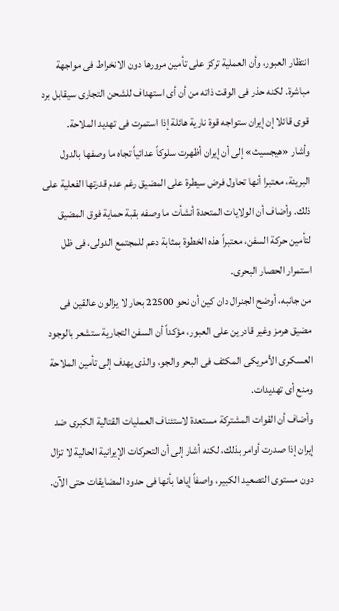انتظار العبور، وأن العملية تركز على تأمين مرورها دون الانخراط فى مواجهة مباشرة. لكنه حذر فى الوقت ذاته من أن أى استهداف للشحن التجارى سيقابل برد قوى قائلا إن إيران ستواجه قوة نارية هائلة إذا استمرت فى تهديد الملاحة.
وأشار «هيجسيث» إلى أن إيران أظهرت سلوكاً عدائياً تجاه ما وصفها بالدول البريئة، معتبرا أنها تحاول فرض سيطرة على المضيق رغم عدم قدرتها الفعلية على ذلك. وأضاف أن الولايات المتحدة أنشأت ما وصفه بقبة حماية فوق المضيق لتأمين حركة السفن، معتبراً هذه الخطوة بمثابة دعم للمجتمع الدولى، فى ظل استمرار الحصار البحرى.
من جانبه، أوضح الجنرال دان كين أن نحو 22500 بحار لا يزالون عالقين فى مضيق هرمز وغير قادرين على العبور، مؤكداً أن السفن التجارية ستشعر بالوجود العسكرى الأمريكى المكثف فى البحر والجو، والذى يهدف إلى تأمين الملاحة ومنع أى تهديدات.
وأضاف أن القوات المشتركة مستعدة لاستئناف العمليات القتالية الكبرى ضد إيران إذا صدرت أوامر بذلك، لكنه أشار إلى أن التحركات الإيرانية الحالية لا تزال دون مستوى التصعيد الكبير، واصفاً إياها بأنها فى حدود المضايقات حتى الآن.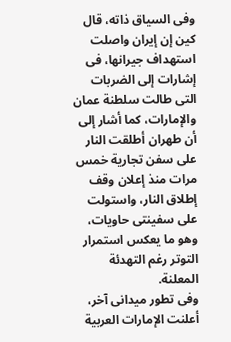وفى السياق ذاته، قال كين إن إيران واصلت استهداف جيرانها، فى إشارات إلى الضربات التى طالت سلطنة عمان والإمارات، كما أشار إلى أن طهران أطلقت النار على سفن تجارية خمس مرات منذ إعلان وقف إطلاق النار، واستولت على سفينتى حاويات، وهو ما يعكس استمرار التوتر رغم التهدئة المعلنة.
وفى تطور ميدانى آخر، أعلنت الإمارات العربية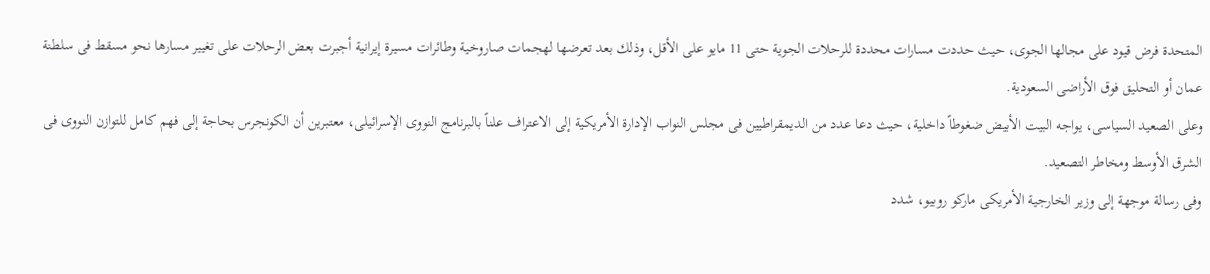المتحدة فرض قيود على مجالها الجوى، حيث حددت مسارات محددة للرحلات الجوية حتى 11 مايو على الأقل، وذلك بعد تعرضها لهجمات صاروخية وطائرات مسيرة إيرانية أجبرت بعض الرحلات على تغيير مسارها نحو مسقط فى سلطنة عمان أو التحليق فوق الأراضى السعودية.
وعلى الصعيد السياسى، يواجه البيت الأبيض ضغوطاً داخلية، حيث دعا عدد من الديمقراطيين فى مجلس النواب الإدارة الأمريكية إلى الاعتراف علناً بالبرنامج النووى الإسرائيلى، معتبرين أن الكونجرس بحاجة إلى فهم كامل للتوازن النووى فى الشرق الأوسط ومخاطر التصعيد.
وفى رسالة موجهة إلى وزير الخارجية الأمريكى ماركو روبيو، شدد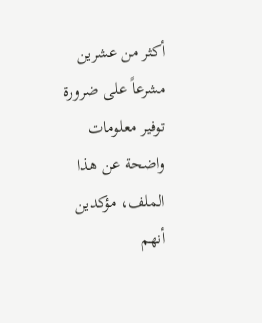أكثر من عشرين مشرعاً على ضرورة توفير معلومات واضحة عن هذا الملف، مؤكدين أنهم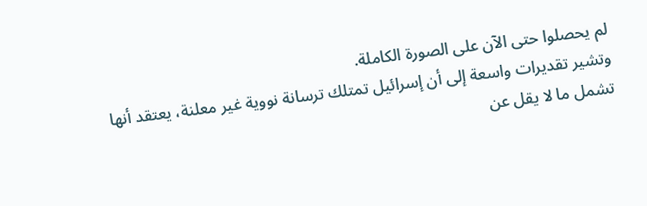لم يحصلوا حتى الآن على الصورة الكاملة.
وتشير تقديرات واسعة إلى أن إسرائيل تمتلك ترسانة نووية غير معلنة، يعتقد أنها تشمل ما لا يقل عن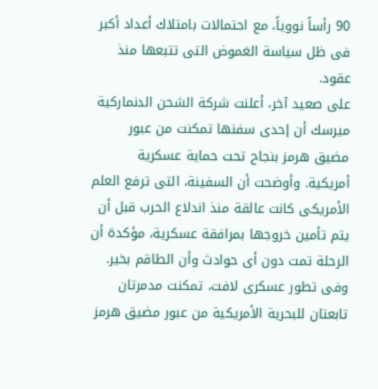90 رأساً نووياً، مع احتمالات بامتلاك أعداد أكبر فى ظل سياسة الغموض التى تتبعها منذ عقود.
على صعيد آخر، أعلنت شركة الشحن الدنماركية ميرسك أن إحدى سفنها تمكنت من عبور مضيق هرمز بنجاح تحت حماية عسكرية أمريكية. وأوضحت أن السفينة، التى ترفع العلم الأمريكى كانت عالقة منذ اندلاع الحرب قبل أن يتم تأمين خروجها بمرافقة عسكرية، مؤكدة أن الرحلة تمت دون أى حوادث وأن الطاقم بخير.
وفى تطور عسكرى لافت، تمكنت مدمرتان تابعتان للبحرية الأمريكية من عبور مضيق هرمز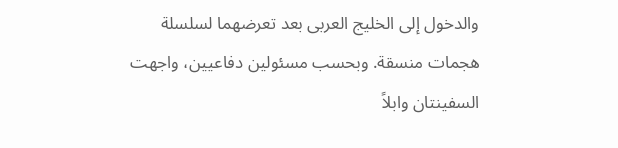والدخول إلى الخليج العربى بعد تعرضهما لسلسلة هجمات منسقة. وبحسب مسئولين دفاعيين، واجهت السفينتان وابلاً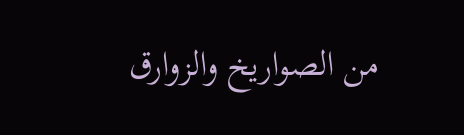من الصواريخ والزوارق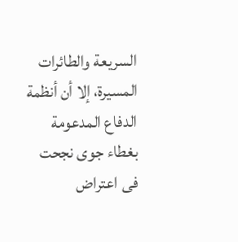السريعة والطائرات المسيرة، إلا أن أنظمة الدفاع المدعومة بغطاء جوى نجحت فى اعتراض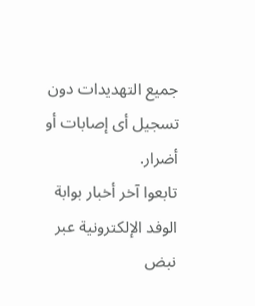جميع التهديدات دون تسجيل أى إصابات أو أضرار.
تابعوا آخر أخبار بوابة الوفد الإلكترونية عبر نبض